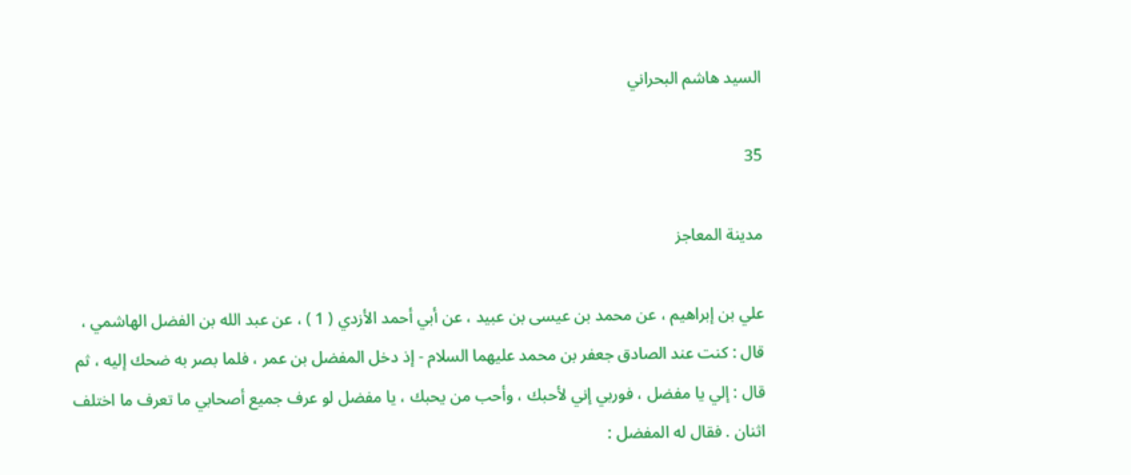السيد هاشم البحراني

35

مدينة المعاجز

علي بن إبراهيم ، عن محمد بن عيسى بن عبيد ، عن أبي أحمد الأزدي ( 1 ) ، عن عبد الله بن الفضل الهاشمي ، قال : كنت عند الصادق جعفر بن محمد عليهما السلام - إذ دخل المفضل بن عمر ، فلما بصر به ضحك إليه ، ثم قال : إلي يا مفضل ، فوربي إني لأحبك ، وأحب من يحبك ، يا مفضل لو عرف جميع أصحابي ما تعرف ما اختلف اثنان . فقال له المفضل :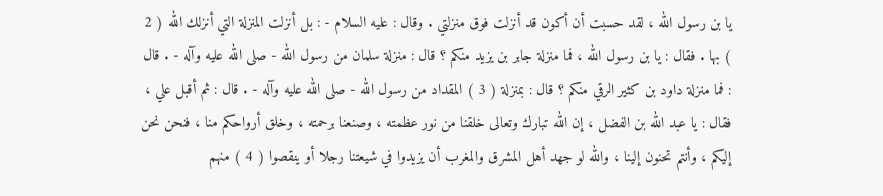يا بن رسول الله ، لقد حسبت أن أكون قد أنزلت فوق منزلتي . وقال : عليه السلام - : بل أنزلت المنزلة التي أنزلك الله ( 2 ) بها . فقال : يا بن رسول الله ، فما منزلة جابر بن يزيد منكم ؟ قال : منزلة سلمان من رسول الله - صلى الله عليه وآله - . قال : فما منزلة داود بن كثير الرقي منكم ؟ قال : بمنزلة ( 3 ) المقداد من رسول الله - صلى الله عليه وآله - . قال : ثم أقبل علي ، فقال : يا عبد الله بن الفضل ، إن الله تبارك وتعالى خلقنا من نور عظمته ، وصنعنا برحمته ، وخلق أرواحكم منا ، فنحن نحن إليكم ، وأنتم تحنون إلينا ، والله لو جهد أهل المشرق والمغرب أن يزيدوا في شيعتنا رجلا أو ينقصوا ( 4 ) منهم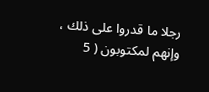رجلا ما قدروا على ذلك ، وإنهم لمكتوبون ( 5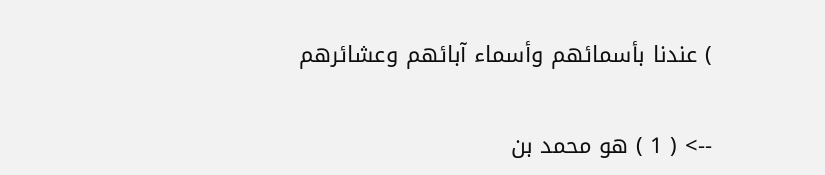) عندنا بأسمائهم وأسماء آبائهم وعشائرهم

--> ( 1 ) هو محمد بن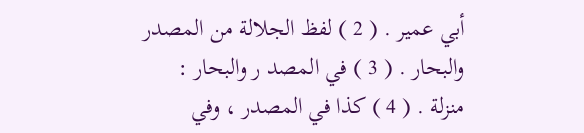أبي عمير . ( 2 ) لفظ الجلالة من المصدر والبحار . ( 3 ) في المصد ر والبحار : منزلة . ( 4 ) كذا في المصدر ، وفي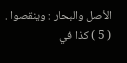الأصل والبحار : وينقصوا . ( 5 ) كذا في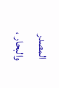المصدر والبحار ،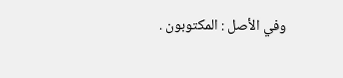وفي الأصل : المكتوبون .